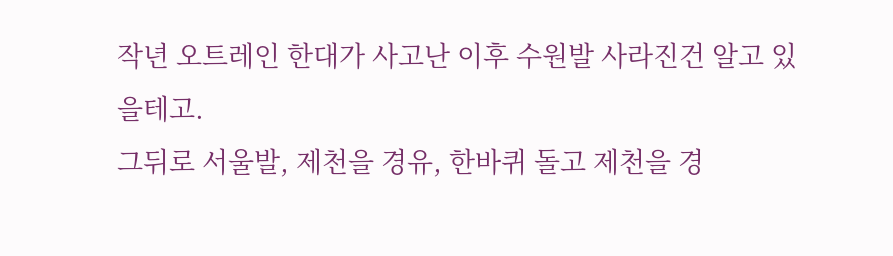작년 오트레인 한대가 사고난 이후 수원발 사라진건 알고 있을테고.
그뒤로 서울발, 제천을 경유, 한바퀴 돌고 제천을 경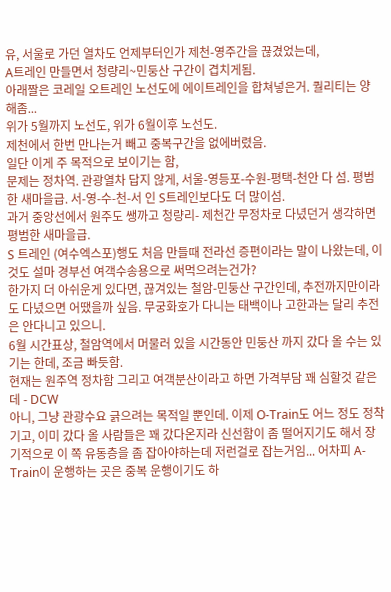유, 서울로 가던 열차도 언제부터인가 제천-영주간을 끊겼었는데,
A트레인 만들면서 청량리~민둥산 구간이 겹치게됨.
아래짤은 코레일 오트레인 노선도에 에이트레인을 합쳐넣은거. 퀄리티는 양해좀...
위가 5월까지 노선도, 위가 6월이후 노선도.
제천에서 한번 만나는거 빼고 중복구간을 없에버렸음.
일단 이게 주 목적으로 보이기는 함,
문제는 정차역. 관광열차 답지 않게, 서울-영등포-수원-평택-천안 다 섬. 평범한 새마을급. 서-영-수-천-서 인 S트레인보다도 더 많이섬.
과거 중앙선에서 원주도 쌩까고 청량리- 제천간 무정차로 다녔던거 생각하면 평범한 새마을급.
S 트레인 (여수엑스포)행도 처음 만들때 전라선 증편이라는 말이 나왔는데, 이것도 설마 경부선 여객수송용으로 써먹으려는건가?
한가지 더 아쉬운게 있다면, 끊겨있는 철암-민둥산 구간인데, 추전까지만이라도 다녔으면 어땠을까 싶음. 무궁화호가 다니는 태백이나 고한과는 달리 추전은 안다니고 있으니.
6월 시간표상, 철암역에서 머물러 있을 시간동안 민둥산 까지 갔다 올 수는 있기는 한데, 조금 빠듯함.
현재는 원주역 정차함 그리고 여객분산이라고 하면 가격부담 꽤 심할것 같은데 - DCW
아니, 그냥 관광수요 긁으려는 목적일 뿐인데. 이제 O-Train도 어느 정도 정착기고, 이미 갔다 올 사람들은 꽤 갔다온지라 신선함이 좀 떨어지기도 해서 장기적으로 이 쪽 유동층을 좀 잡아야하는데 저런걸로 잡는거임... 어차피 A-Train이 운행하는 곳은 중복 운행이기도 하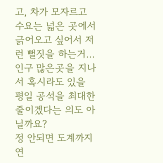고, 차가 모자르고 수요는 넓은 곳에서 긁어오고 싶어서 저런 뻘짓을 하는거...
인구 많은곳을 지나서 혹시라도 있을 평일 공석을 최대한 줄이겠다는 의도 아닐까요?
정 안되면 도계까지 연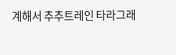계해서 추추트레인 타라그래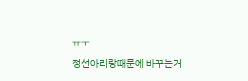ㅠㅜ
정선아리랑때문에 바꾸는거